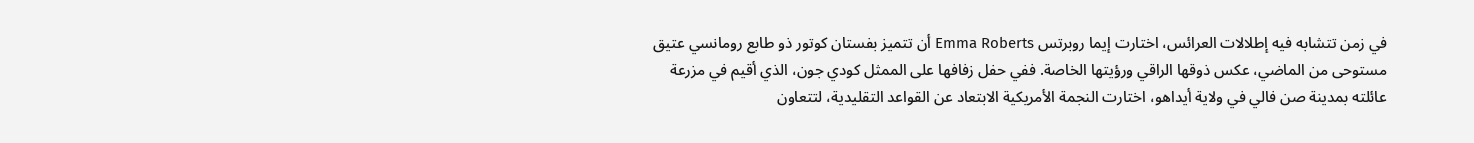في زمن تتشابه فيه إطلالات العرائس، اختارت إيما روبرتس Emma Roberts أن تتميز بفستان كوتور ذو طابع رومانسي عتيق مستوحى من الماضي، عكس ذوقها الراقي ورؤيتها الخاصة. ففي حفل زفافها على الممثل كودي جون، الذي أقيم في مزرعة عائلته بمدينة صن فالي في ولاية أيداهو، اختارت النجمة الأمريكية الابتعاد عن القواعد التقليدية، لتتعاون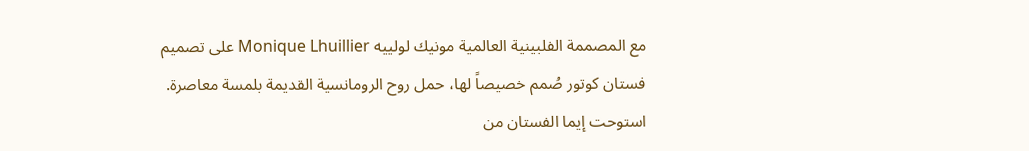مع المصممة الفلبينية العالمية مونيك لولييه Monique Lhuillier على تصميم فستان كوتور صُمم خصيصاً لها، حمل روح الرومانسية القديمة بلمسة معاصرة.
استوحت إيما الفستان من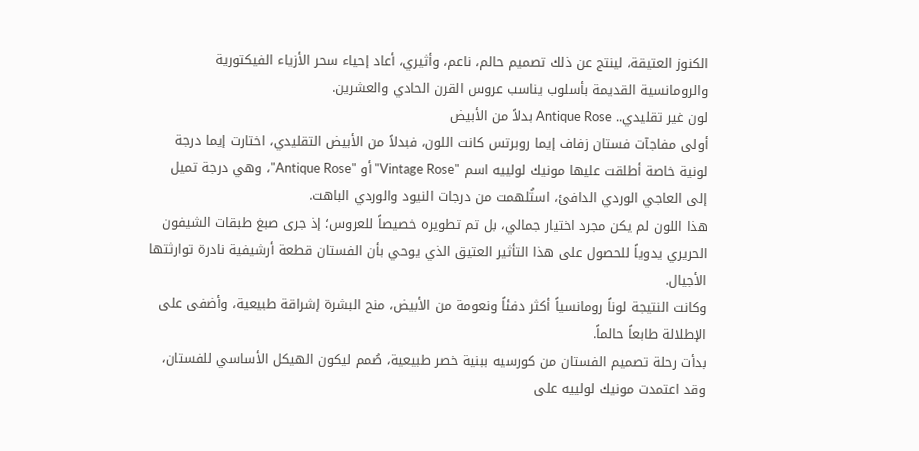الكنوز العتيقة، لينتج عن ذلك تصميم حالم، ناعم، وأثيري، أعاد إحياء سحر الأزياء الفيكتورية والرومانسية القديمة بأسلوب يناسب عروس القرن الحادي والعشرين.
لون غير تقليدي.. Antique Rose بدلاً من الأبيض
أولى مفاجآت فستان زفاف إيما روبرتس كانت اللون، فبدلاً من الأبيض التقليدي، اختارت إيما درجة لونية خاصة أطلقت عليها مونيك لولييه اسم "Vintage Rose" أو "Antique Rose"، وهي درجة تميل إلى العاجي الوردي الدافئ، استُلهمت من درجات النيود والوردي الباهت.
هذا اللون لم يكن مجرد اختيار جمالي، بل تم تطويره خصيصاً للعروس؛ إذ جرى صبغ طبقات الشيفون الحريري يدوياً للحصول على هذا التأثير العتيق الذي يوحي بأن الفستان قطعة أرشيفية نادرة توارثتها الأجيال.
وكانت النتيجة لوناً رومانسياً أكثر دفئاً ونعومة من الأبيض، منح البشرة إشراقة طبيعية، وأضفى على الإطلالة طابعاً حالماً.
بدأت رحلة تصميم الفستان من كورسيه ببنية خصر طبيعية، صُمم ليكون الهيكل الأساسي للفستان، وقد اعتمدت مونيك لولييه على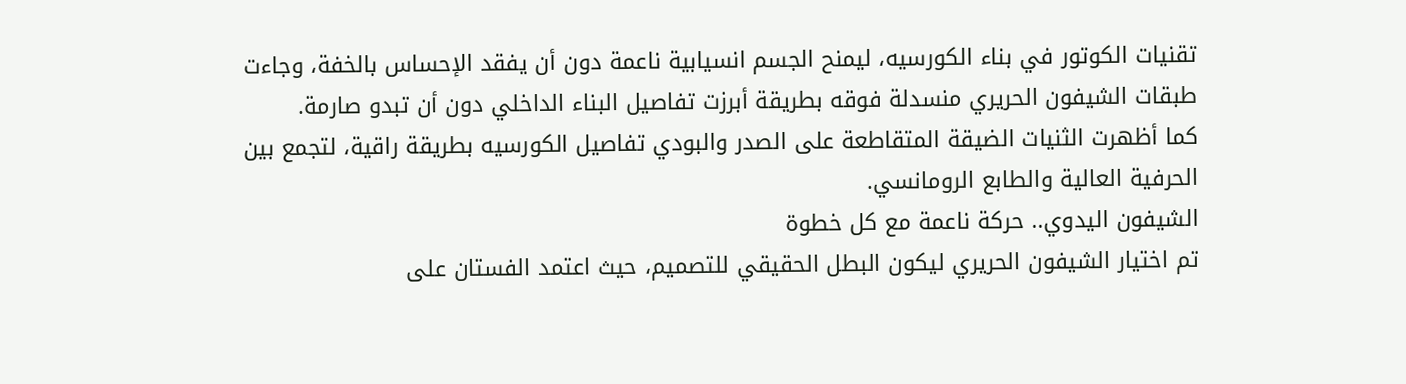تقنيات الكوتور في بناء الكورسيه، ليمنح الجسم انسيابية ناعمة دون أن يفقد الإحساس بالخفة، وجاءت طبقات الشيفون الحريري منسدلة فوقه بطريقة أبرزت تفاصيل البناء الداخلي دون أن تبدو صارمة.
كما أظهرت الثنيات الضيقة المتقاطعة على الصدر والبودي تفاصيل الكورسيه بطريقة راقية، لتجمع بين الحرفية العالية والطابع الرومانسي.
الشيفون اليدوي.. حركة ناعمة مع كل خطوة
تم اختيار الشيفون الحريري ليكون البطل الحقيقي للتصميم، حيث اعتمد الفستان على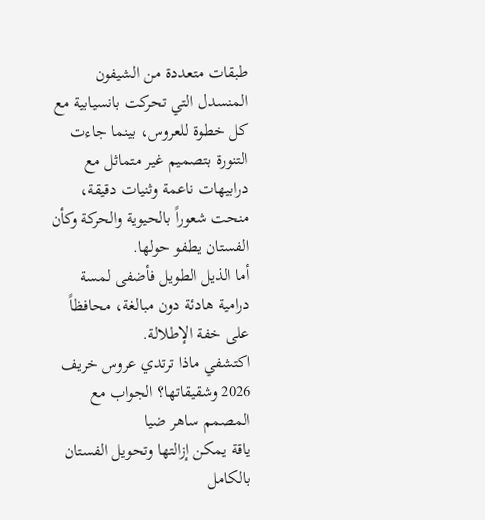طبقات متعددة من الشيفون المنسدل التي تحركت بانسيابية مع كل خطوة للعروس، بينما جاءت التنورة بتصميم غير متماثل مع درابيهات ناعمة وثنيات دقيقة، منحت شعوراً بالحيوية والحركة وكأن الفستان يطفو حولها.
أما الذيل الطويل فأضفى لمسة درامية هادئة دون مبالغة، محافظاً على خفة الإطلالة.
اكتشفي ماذا ترتدي عروس خريف 2026 وشقيقاتها؟ الجواب مع المصمم ساهر ضيا
ياقة يمكن إزالتها وتحويل الفستان بالكامل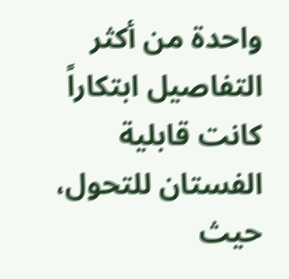واحدة من أكثر التفاصيل ابتكاراً كانت قابلية الفستان للتحول، حيث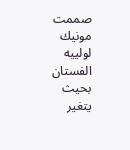صممت مونيك لولييه الفستان بحيث يتغير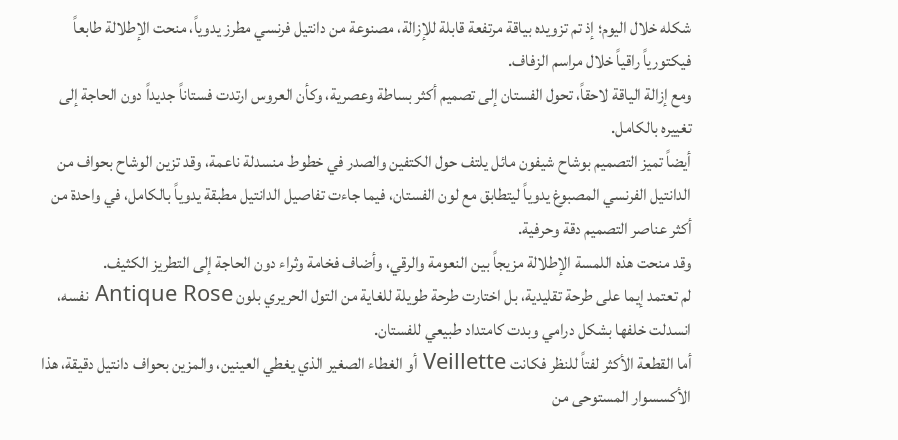شكله خلال اليوم؛ إذ تم تزويده بياقة مرتفعة قابلة للإزالة، مصنوعة من دانتيل فرنسي مطرز يدوياً، منحت الإطلالة طابعاً فيكتورياً راقياً خلال مراسم الزفاف.
ومع إزالة الياقة لاحقاً، تحول الفستان إلى تصميم أكثر بساطة وعصرية، وكأن العروس ارتدت فستاناً جديداً دون الحاجة إلى تغييره بالكامل.
أيضاً تميز التصميم بوشاح شيفون مائل يلتف حول الكتفين والصدر في خطوط منسدلة ناعمة، وقد تزين الوشاح بحواف من الدانتيل الفرنسي المصبوغ يدوياً ليتطابق مع لون الفستان، فيما جاءت تفاصيل الدانتيل مطبقة يدوياً بالكامل، في واحدة من أكثر عناصر التصميم دقة وحرفية.
وقد منحت هذه اللمسة الإطلالة مزيجاً بين النعومة والرقي، وأضاف فخامة وثراء دون الحاجة إلى التطريز الكثيف.
لم تعتمد إيما على طرحة تقليدية، بل اختارت طرحة طويلة للغاية من التول الحريري بلون Antique Rose نفسه، انسدلت خلفها بشكل درامي وبدت كامتداد طبيعي للفستان.
أما القطعة الأكثر لفتاً للنظر فكانت Veillette أو الغطاء الصغير الذي يغطي العينين، والمزين بحواف دانتيل دقيقة، هذا الأكسسوار المستوحى من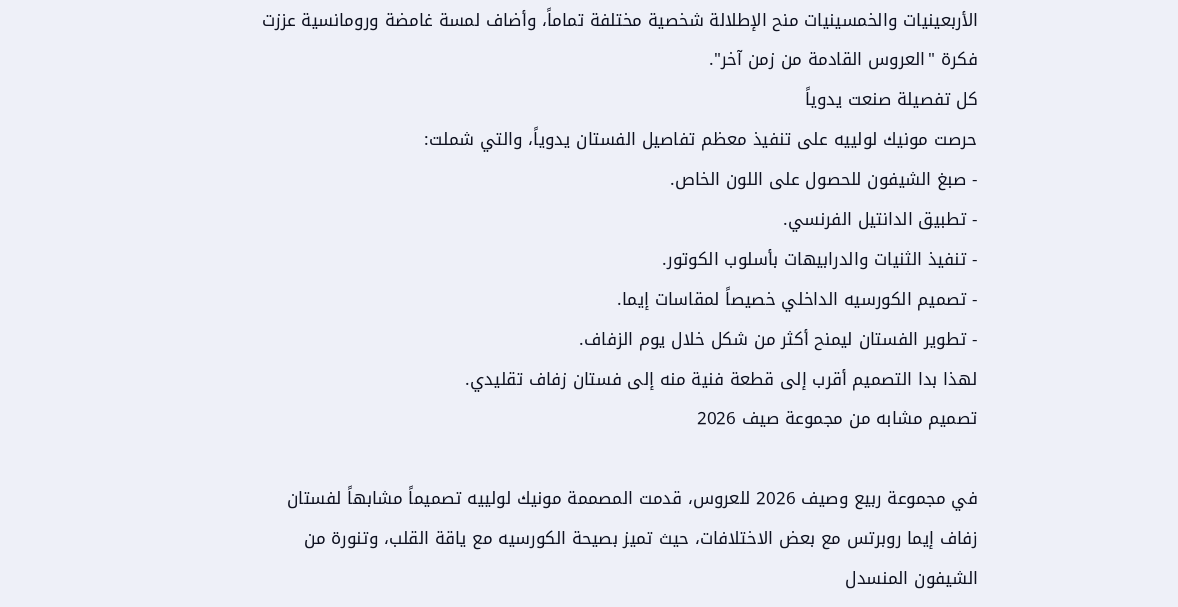الأربعينيات والخمسينيات منح الإطلالة شخصية مختلفة تماماً، وأضاف لمسة غامضة ورومانسية عززت فكرة "العروس القادمة من زمن آخر".
كل تفصيلة صنعت يدوياً
حرصت مونيك لولييه على تنفيذ معظم تفاصيل الفستان يدوياً، والتي شملت:
- صبغ الشيفون للحصول على اللون الخاص.
- تطبيق الدانتيل الفرنسي.
- تنفيذ الثنيات والدرابيهات بأسلوب الكوتور.
- تصميم الكورسيه الداخلي خصيصاً لمقاسات إيما.
- تطوير الفستان ليمنح أكثر من شكل خلال يوم الزفاف.
لهذا بدا التصميم أقرب إلى قطعة فنية منه إلى فستان زفاف تقليدي.
تصميم مشابه من مجموعة صيف 2026

في مجموعة ربيع وصيف 2026 للعروس، قدمت المصممة مونيك لولييه تصميماً مشابهاً لفستان زفاف إيما روبرتس مع بعض الاختلافات، حيث تميز بصيحة الكورسيه مع ياقة القلب، وتنورة من الشيفون المنسدل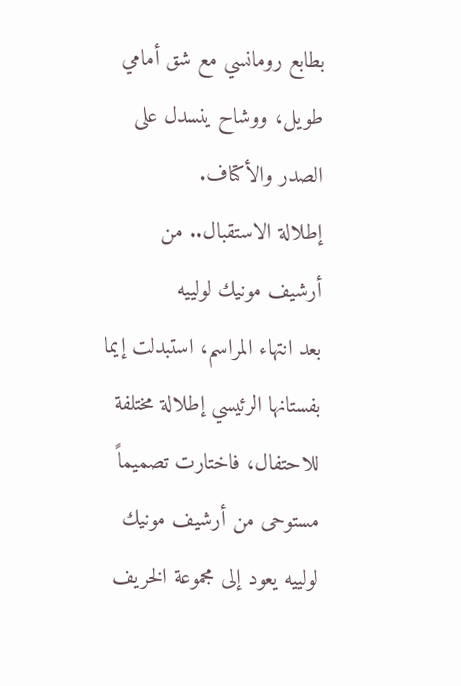بطابع رومانسي مع شق أمامي طويل، ووشاح ينسدل على الصدر والأكتاف.
إطلالة الاستقبال.. من أرشيف مونيك لولييه
بعد انتهاء المراسم، استبدلت إيما بفستانها الرئيسي إطلالة مختلفة للاحتفال، فاختارت تصميماً مستوحى من أرشيف مونيك لولييه يعود إلى مجموعة الخريف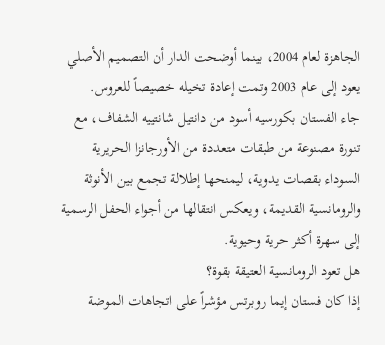الجاهزة لعام 2004، بينما أوضحت الدار أن التصميم الأصلي يعود إلى عام 2003 وتمت إعادة تخيله خصيصاً للعروس.
جاء الفستان بكورسيه أسود من دانتيل شانتييه الشفاف، مع تنورة مصنوعة من طبقات متعددة من الأورجانزا الحريرية السوداء بقصات يدوية، ليمنحها إطلالة تجمع بين الأنوثة والرومانسية القديمة، ويعكس انتقالها من أجواء الحفل الرسمية إلى سهرة أكثر حرية وحيوية.
هل تعود الرومانسية العتيقة بقوة؟
إذا كان فستان إيما روبرتس مؤشراً على اتجاهات الموضة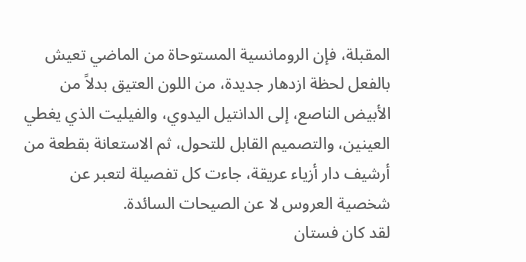المقبلة، فإن الرومانسية المستوحاة من الماضي تعيش بالفعل لحظة ازدهار جديدة، من اللون العتيق بدلاً من الأبيض الناصع، إلى الدانتيل اليدوي، والفيليت الذي يغطي العينين، والتصميم القابل للتحول، ثم الاستعانة بقطعة من أرشيف دار أزياء عريقة، جاءت كل تفصيلة لتعبر عن شخصية العروس لا عن الصيحات السائدة.
لقد كان فستان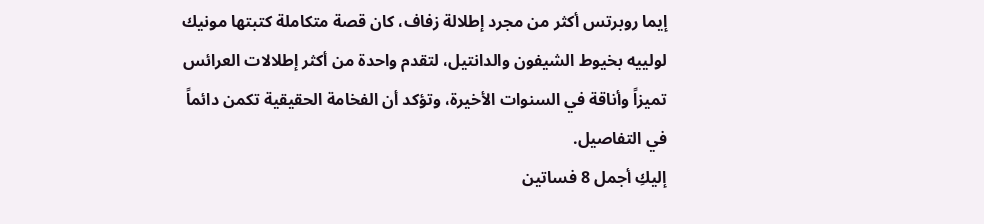إيما روبرتس أكثر من مجرد إطلالة زفاف، كان قصة متكاملة كتبتها مونيك لولييه بخيوط الشيفون والدانتيل، لتقدم واحدة من أكثر إطلالات العرائس تميزاً وأناقة في السنوات الأخيرة، وتؤكد أن الفخامة الحقيقية تكمن دائماً في التفاصيل.
إليكِ أجمل 8 فساتين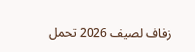زفاف لصيف 2026 تحمل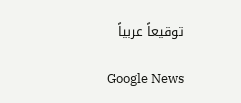توقيعاً عربياً

Google News